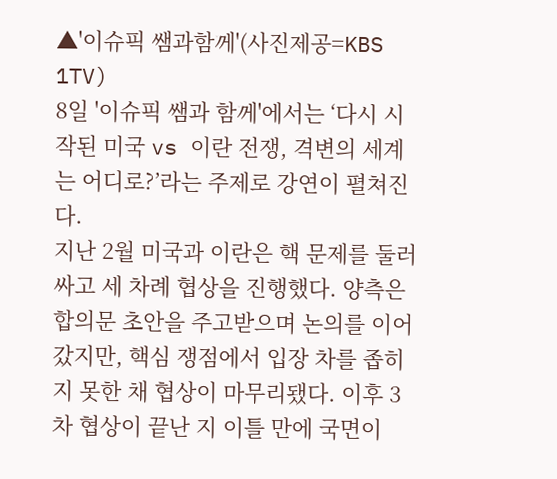▲'이슈픽 쌤과함께'(사진제공=KBS 1TV)
8일 '이슈픽 쌤과 함께'에서는 ‘다시 시작된 미국 vs 이란 전쟁, 격변의 세계는 어디로?’라는 주제로 강연이 펼쳐진다.
지난 2월 미국과 이란은 핵 문제를 둘러싸고 세 차례 협상을 진행했다. 양측은 합의문 초안을 주고받으며 논의를 이어갔지만, 핵심 쟁점에서 입장 차를 좁히지 못한 채 협상이 마무리됐다. 이후 3차 협상이 끝난 지 이틀 만에 국면이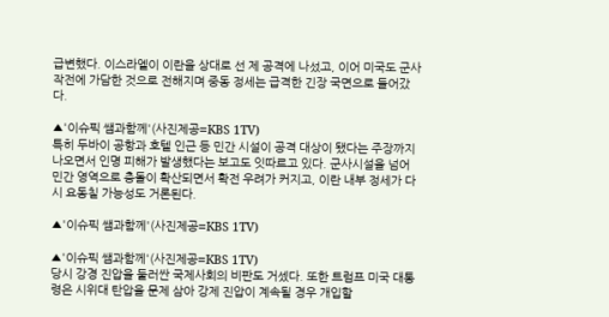급변했다. 이스라엘이 이란을 상대로 선 제 공격에 나섰고, 이어 미국도 군사 작전에 가담한 것으로 전해지며 중동 정세는 급격한 긴장 국면으로 들어갔다.

▲'이슈픽 쌤과함께'(사진제공=KBS 1TV)
특히 두바이 공항과 호텔 인근 등 민간 시설이 공격 대상이 됐다는 주장까지 나오면서 인명 피해가 발생했다는 보고도 잇따르고 있다. 군사시설을 넘어 민간 영역으로 충돌이 확산되면서 확전 우려가 커지고, 이란 내부 정세가 다시 요동칠 가능성도 거론된다.

▲'이슈픽 쌤과함께'(사진제공=KBS 1TV)

▲'이슈픽 쌤과함께'(사진제공=KBS 1TV)
당시 강경 진압을 둘러싼 국제사회의 비판도 거셌다. 또한 트럼프 미국 대통령은 시위대 탄압을 문제 삼아 강제 진압이 계속될 경우 개입할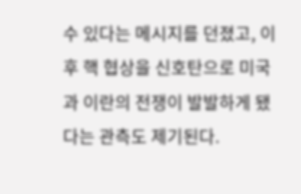수 있다는 메시지를 던졌고, 이후 핵 협상을 신호탄으로 미국과 이란의 전쟁이 발발하게 됐다는 관측도 제기된다.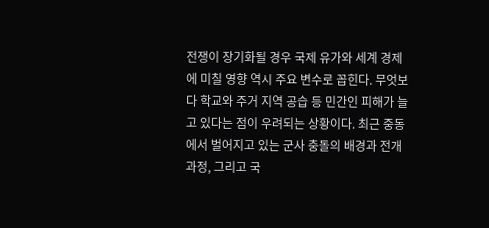전쟁이 장기화될 경우 국제 유가와 세계 경제에 미칠 영향 역시 주요 변수로 꼽힌다. 무엇보다 학교와 주거 지역 공습 등 민간인 피해가 늘고 있다는 점이 우려되는 상황이다. 최근 중동에서 벌어지고 있는 군사 충돌의 배경과 전개 과정, 그리고 국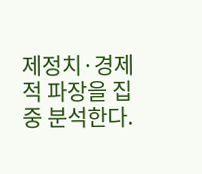제정치·경제적 파장을 집중 분석한다.